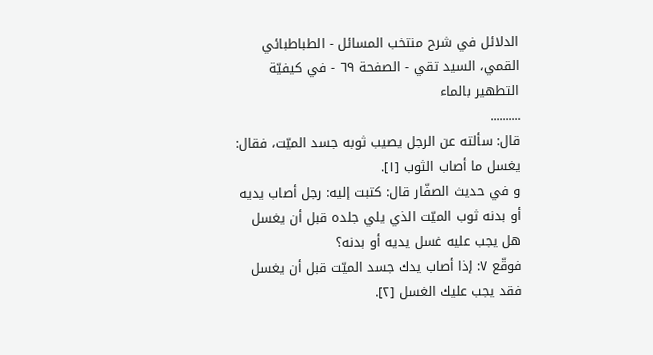الدلائل في شرح منتخب المسائل - الطباطبائي القمي، السید تقي - الصفحة ٦٩ - في كيفيّة التطهير بالماء
..........
قال: سألته عن الرجل يصيب ثوبه جسد الميّت، فقال: يغسل ما أصاب الثوب [١].
و في حديث الصفّار قال: كتبت إليه: رجل أصاب يديه أو بدنه ثوب الميّت الذي يلي جلده قبل أن يغسل هل يجب عليه غسل يديه أو بدنه؟
فوقّع ٧: إذا أصاب يدك جسد الميّت قبل أن يغسل فقد يجب عليك الغسل [٢].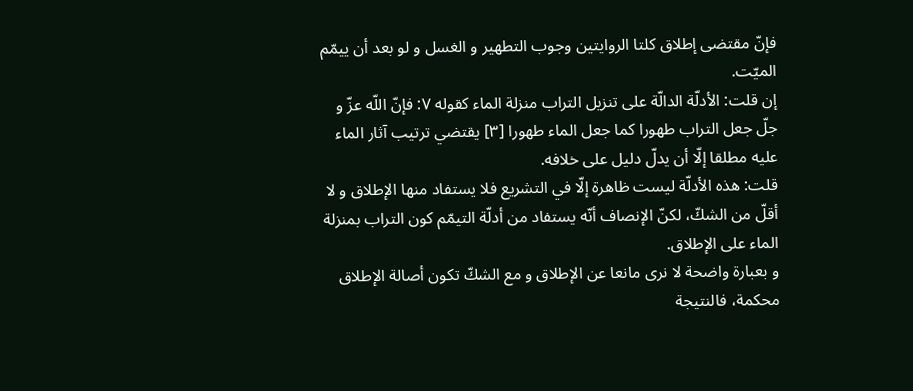فإنّ مقتضى إطلاق كلتا الروايتين وجوب التطهير و الغسل و لو بعد أن ييمّم الميّت.
إن قلت: الأدلّة الدالّة على تنزيل التراب منزلة الماء كقوله ٧: فإنّ اللّه عزّ و جلّ جعل التراب طهورا كما جعل الماء طهورا [٣] يقتضي ترتيب آثار الماء عليه مطلقا إلّا أن يدلّ دليل على خلافه.
قلت: هذه الأدلّة ليست ظاهرة إلّا في التشريع فلا يستفاد منها الإطلاق و لا أقلّ من الشكّ، لكنّ الإنصاف أنّه يستفاد من أدلّة التيمّم كون التراب بمنزلة الماء على الإطلاق.
و بعبارة واضحة لا نرى مانعا عن الإطلاق و مع الشكّ تكون أصالة الإطلاق محكمة، فالنتيجة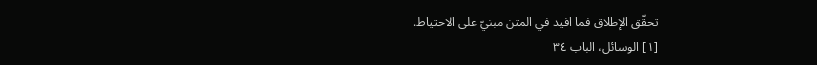تحقّق الإطلاق فما افيد في المتن مبنيّ على الاحتياط.
[١] الوسائل، الباب ٣٤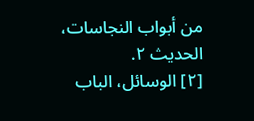من أبواب النجاسات، الحديث ٢.
[٢] الوسائل، الباب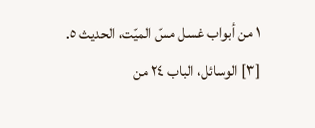١ من أبواب غسل مسّ الميّت، الحديث ٥.
[٣] الوسائل، الباب ٢٤ من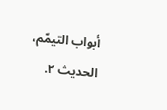أبواب التيمّم، الحديث ٢.